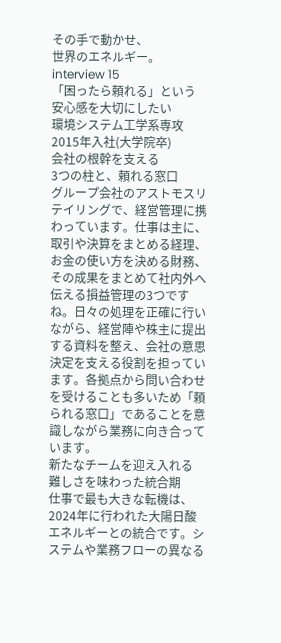その手で動かせ、
世界のエネルギー。
interview 15
「困ったら頼れる」という
安心感を大切にしたい
環境システム工学系専攻 2015年入社(大学院卒)
会社の根幹を支える
3つの柱と、頼れる窓口
グループ会社のアストモスリテイリングで、経営管理に携わっています。仕事は主に、取引や決算をまとめる経理、お金の使い方を決める財務、その成果をまとめて社内外へ伝える損益管理の3つですね。日々の処理を正確に行いながら、経営陣や株主に提出する資料を整え、会社の意思決定を支える役割を担っています。各拠点から問い合わせを受けることも多いため「頼られる窓口」であることを意識しながら業務に向き合っています。
新たなチームを迎え入れる
難しさを味わった統合期
仕事で最も大きな転機は、2024年に行われた大陽日酸エネルギーとの統合です。システムや業務フローの異なる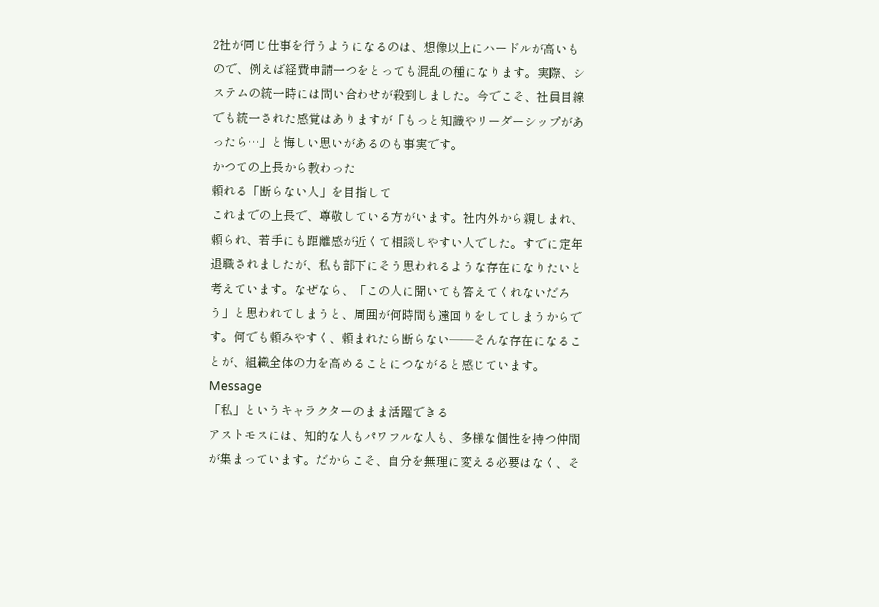2社が同じ仕事を行うようになるのは、想像以上にハードルが高いもので、例えば経費申請一つをとっても混乱の種になります。実際、システムの統一時には問い合わせが殺到しました。今でこそ、社員目線でも統一された感覚はありますが「もっと知識やリーダーシップがあったら…」と悔しい思いがあるのも事実です。
かつての上長から教わった
頼れる「断らない人」を目指して
これまでの上長で、尊敬している方がいます。社内外から親しまれ、頼られ、若手にも距離感が近くて相談しやすい人でした。すでに定年退職されましたが、私も部下にそう思われるような存在になりたいと考えています。なぜなら、「この人に聞いても答えてくれないだろう」と思われてしまうと、周囲が何時間も遠回りをしてしまうからです。何でも頼みやすく、頼まれたら断らない――そんな存在になることが、組織全体の力を高めることにつながると感じています。
Message
「私」というキャラクターのまま活躍できる
アストモスには、知的な人もパワフルな人も、多様な個性を持つ仲間が集まっています。だからこそ、自分を無理に変える必要はなく、そ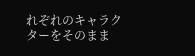れぞれのキャラクターをそのまま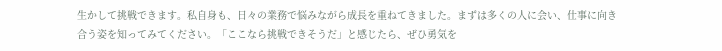生かして挑戦できます。私自身も、日々の業務で悩みながら成長を重ねてきました。まずは多くの人に会い、仕事に向き合う姿を知ってみてください。「ここなら挑戦できそうだ」と感じたら、ぜひ勇気を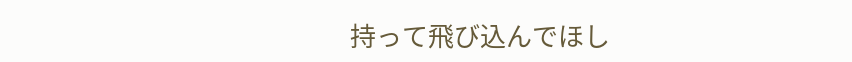持って飛び込んでほし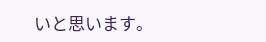いと思います。